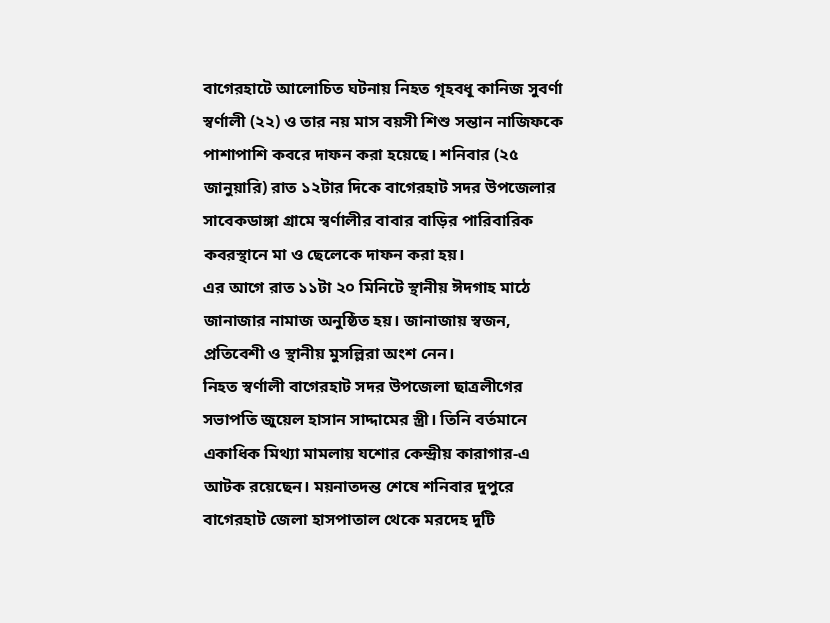বাগেরহাটে আলোচিত ঘটনায় নিহত গৃহবধূ কানিজ সুবর্ণা স্বর্ণালী (২২) ও তার নয় মাস বয়সী শিশু সন্তান নাজিফকে পাশাপাশি কবরে দাফন করা হয়েছে। শনিবার (২৫ জানুয়ারি) রাত ১২টার দিকে বাগেরহাট সদর উপজেলার সাবেকডাঙ্গা গ্রামে স্বর্ণালীর বাবার বাড়ির পারিবারিক কবরস্থানে মা ও ছেলেকে দাফন করা হয়।
এর আগে রাত ১১টা ২০ মিনিটে স্থানীয় ঈদগাহ মাঠে জানাজার নামাজ অনুষ্ঠিত হয়। জানাজায় স্বজন, প্রতিবেশী ও স্থানীয় মুসল্লিরা অংশ নেন।
নিহত স্বর্ণালী বাগেরহাট সদর উপজেলা ছাত্রলীগের সভাপতি জুয়েল হাসান সাদ্দামের স্ত্রী। তিনি বর্তমানে একাধিক মিথ্যা মামলায় যশোর কেন্দ্রীয় কারাগার-এ আটক রয়েছেন। ময়নাতদন্ত শেষে শনিবার দুপুরে বাগেরহাট জেলা হাসপাতাল থেকে মরদেহ দুটি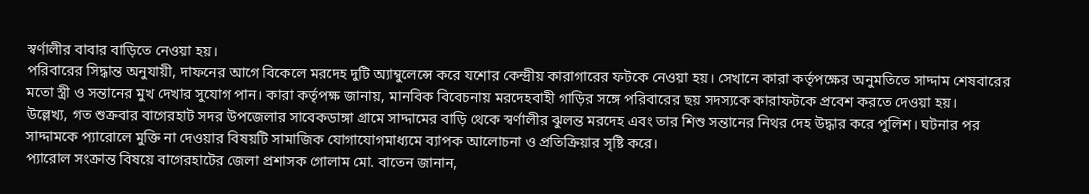স্বর্ণালীর বাবার বাড়িতে নেওয়া হয়।
পরিবারের সিদ্ধান্ত অনুযায়ী, দাফনের আগে বিকেলে মরদেহ দুটি অ্যাম্বুলেন্সে করে যশোর কেন্দ্রীয় কারাগারের ফটকে নেওয়া হয়। সেখানে কারা কর্তৃপক্ষের অনুমতিতে সাদ্দাম শেষবারের মতো স্ত্রী ও সন্তানের মুখ দেখার সুযোগ পান। কারা কর্তৃপক্ষ জানায়, মানবিক বিবেচনায় মরদেহবাহী গাড়ির সঙ্গে পরিবারের ছয় সদস্যকে কারাফটকে প্রবেশ করতে দেওয়া হয়।
উল্লেখ্য, গত শুক্রবার বাগেরহাট সদর উপজেলার সাবেকডাঙ্গা গ্রামে সাদ্দামের বাড়ি থেকে স্বর্ণালীর ঝুলন্ত মরদেহ এবং তার শিশু সন্তানের নিথর দেহ উদ্ধার করে পুলিশ। ঘটনার পর সাদ্দামকে প্যারোলে মুক্তি না দেওয়ার বিষয়টি সামাজিক যোগাযোগমাধ্যমে ব্যাপক আলোচনা ও প্রতিক্রিয়ার সৃষ্টি করে।
প্যারোল সংক্রান্ত বিষয়ে বাগেরহাটের জেলা প্রশাসক গোলাম মো. বাতেন জানান,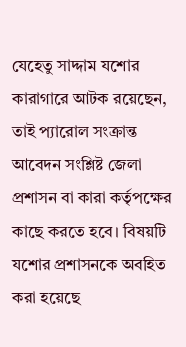যেহেতু সাদ্দাম যশোর কারাগারে আটক রয়েছেন, তাই প্যারোল সংক্রান্ত আবেদন সংশ্লিষ্ট জেলা প্রশাসন বা কারা কর্তৃপক্ষের কাছে করতে হবে। বিষয়টি যশোর প্রশাসনকে অবহিত করা হয়েছে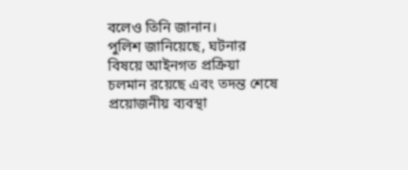বলেও তিনি জানান।
পুলিশ জানিয়েছে, ঘটনার বিষয়ে আইনগত প্রক্রিয়া চলমান রয়েছে এবং তদন্ত শেষে প্রয়োজনীয় ব্যবস্থা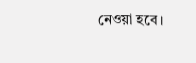নেওয়া হবে।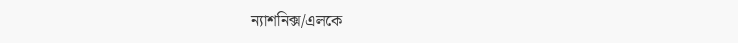ন্যাশনিক্স/এলকে